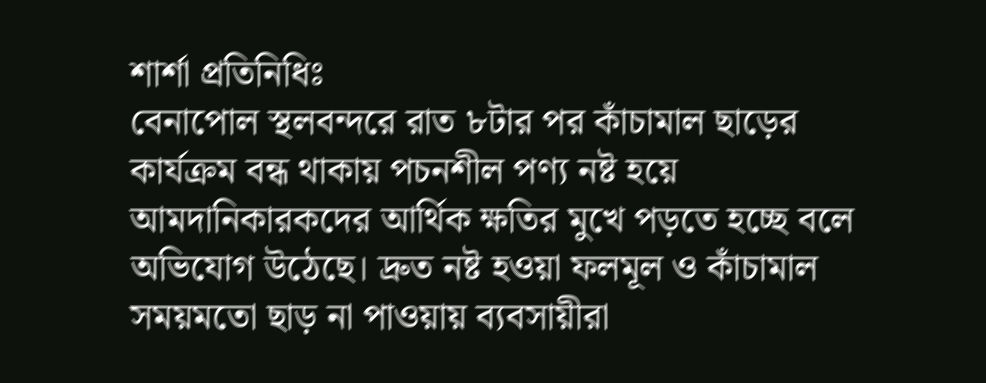শার্শা প্রতিনিধিঃ
বেনাপোল স্থলবন্দরে রাত ৮টার পর কাঁচামাল ছাড়ের কার্যক্রম বন্ধ থাকায় পচনশীল পণ্য নষ্ট হয়ে আমদানিকারকদের আর্থিক ক্ষতির মুখে পড়তে হচ্ছে বলে অভিযোগ উঠেছে। দ্রুত নষ্ট হওয়া ফলমূল ও কাঁচামাল সময়মতো ছাড় না পাওয়ায় ব্যবসায়ীরা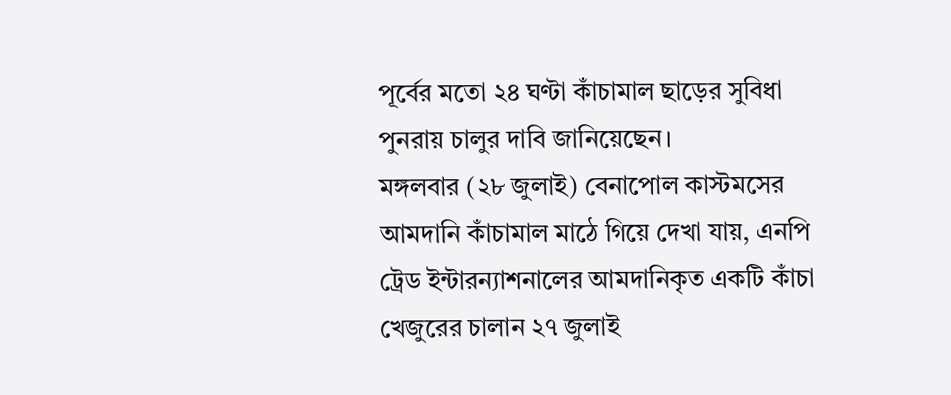পূর্বের মতো ২৪ ঘণ্টা কাঁচামাল ছাড়ের সুবিধা পুনরায় চালুর দাবি জানিয়েছেন।
মঙ্গলবার (২৮ জুলাই) বেনাপোল কাস্টমসের আমদানি কাঁচামাল মাঠে গিয়ে দেখা যায়, এনপি ট্রেড ইন্টারন্যাশনালের আমদানিকৃত একটি কাঁচা খেজুরের চালান ২৭ জুলাই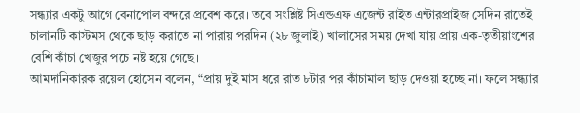সন্ধ্যার একটু আগে বেনাপোল বন্দরে প্রবেশ করে। তবে সংশ্লিষ্ট সিএন্ডএফ এজেন্ট রাইত এন্টারপ্রাইজ সেদিন রাতেই চালানটি কাস্টমস থেকে ছাড় করাতে না পারায় পরদিন (২৮ জুলাই) খালাসের সময় দেখা যায় প্রায় এক-তৃতীয়াংশের বেশি কাঁচা খেজুর পচে নষ্ট হয়ে গেছে।
আমদানিকারক রয়েল হোসেন বলেন, “প্রায় দুই মাস ধরে রাত ৮টার পর কাঁচামাল ছাড় দেওয়া হচ্ছে না। ফলে সন্ধ্যার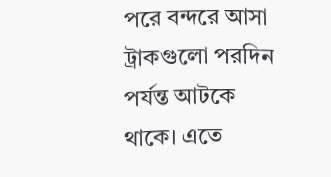পরে বন্দরে আসা ট্রাকগুলো পরদিন পর্যন্ত আটকে থাকে। এতে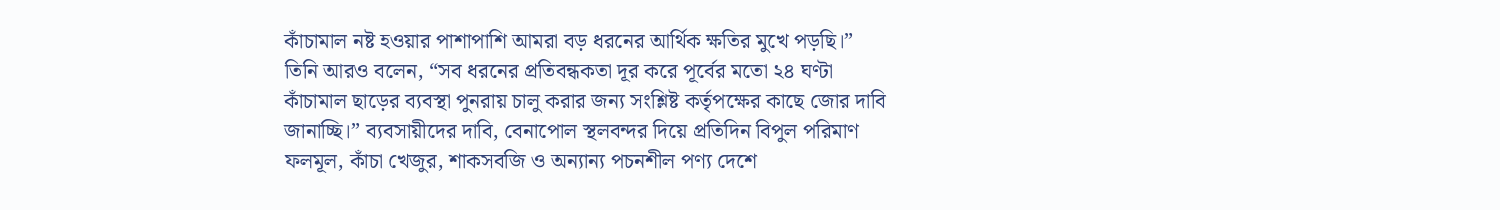কাঁচামাল নষ্ট হওয়ার পাশাপাশি আমরা বড় ধরনের আর্থিক ক্ষতির মুখে পড়ছি।”
তিনি আরও বলেন, “সব ধরনের প্রতিবন্ধকতা দূর করে পূর্বের মতো ২৪ ঘণ্টা কাঁচামাল ছাড়ের ব্যবস্থা পুনরায় চালু করার জন্য সংশ্লিষ্ট কর্তৃপক্ষের কাছে জোর দাবি জানাচ্ছি।” ব্যবসায়ীদের দাবি, বেনাপোল স্থলবন্দর দিয়ে প্রতিদিন বিপুল পরিমাণ ফলমূল, কাঁচা খেজুর, শাকসবজি ও অন্যান্য পচনশীল পণ্য দেশে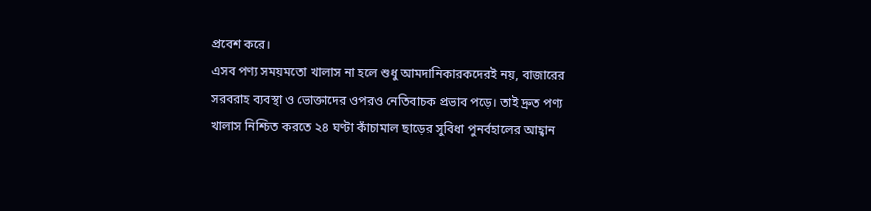প্রবেশ করে।
এসব পণ্য সময়মতো খালাস না হলে শুধু আমদানিকারকদেরই নয়, বাজারের সরবরাহ ব্যবস্থা ও ভোক্তাদের ওপরও নেতিবাচক প্রভাব পড়ে। তাই দ্রুত পণ্য খালাস নিশ্চিত করতে ২৪ ঘণ্টা কাঁচামাল ছাড়ের সুবিধা পুনর্বহালের আহ্বান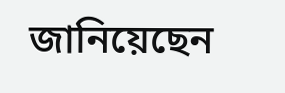জানিয়েছেন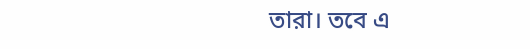তারা। তবে এ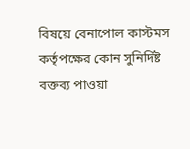বিষয়ে বেনাপোল কাস্টমস কর্তৃপক্ষের কোন সুনির্দিষ্ট বক্তব্য পাওয়া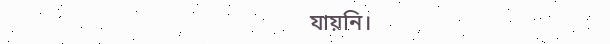যায়নি।